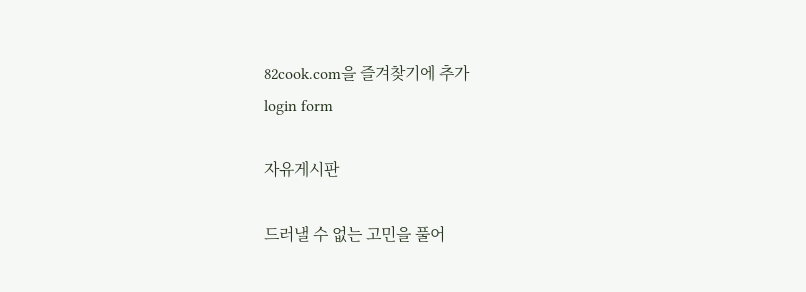82cook.com을 즐겨찾기에 추가
login form

자유게시판

드러낼 수 없는 고민을 풀어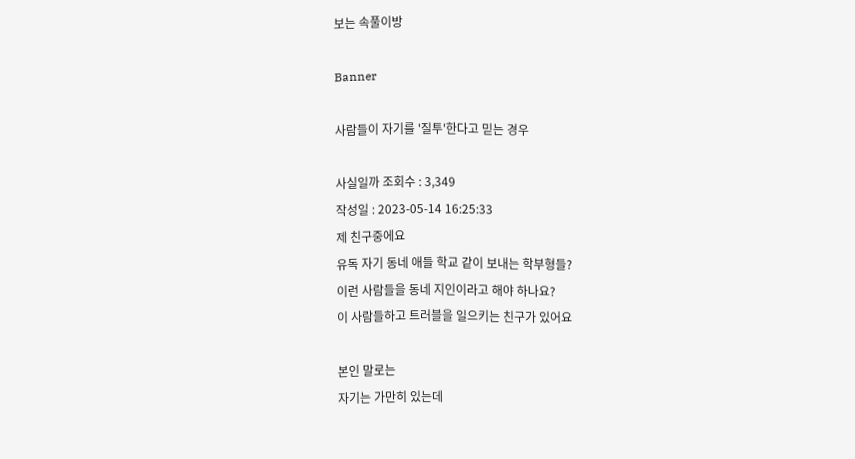보는 속풀이방

Banner

사람들이 자기를 '질투'한다고 믿는 경우

사실일까 조회수 : 3,349
작성일 : 2023-05-14 16:25:33
제 친구중에요
유독 자기 동네 애들 학교 같이 보내는 학부형들?
이런 사람들을 동네 지인이라고 해야 하나요?
이 사람들하고 트러블을 일으키는 친구가 있어요

본인 말로는
자기는 가만히 있는데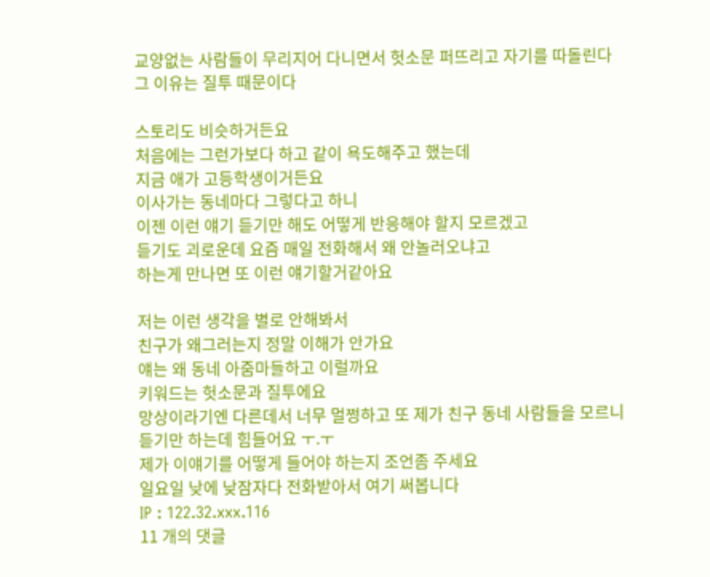교양없는 사람들이 무리지어 다니면서 헛소문 퍼뜨리고 자기를 따돌린다
그 이유는 질투 때문이다

스토리도 비슷하거든요
처음에는 그런가보다 하고 같이 욕도해주고 했는데
지금 애가 고등학생이거든요
이사가는 동네마다 그렇다고 하니
이젠 이런 얘기 듣기만 해도 어떻게 반응해야 할지 모르겠고
듣기도 괴로운데 요즘 매일 전화해서 왜 안놀러오냐고
하는게 만나면 또 이런 얘기할거같아요

저는 이런 생각을 별로 안해봐서
친구가 왜그러는지 정말 이해가 안가요
얘는 왜 동네 아줌마들하고 이럴까요
키워드는 헛소문과 질투에요
망상이라기엔 다른데서 너무 멀쩡하고 또 제가 친구 동네 사람들을 모르니
듣기만 하는데 힘들어요 ㅜ.ㅜ
제가 이얘기를 어떻게 들어야 하는지 조언좀 주세요
일요일 낮에 낮잠자다 전화받아서 여기 써봅니다
IP : 122.32.xxx.116
11 개의 댓글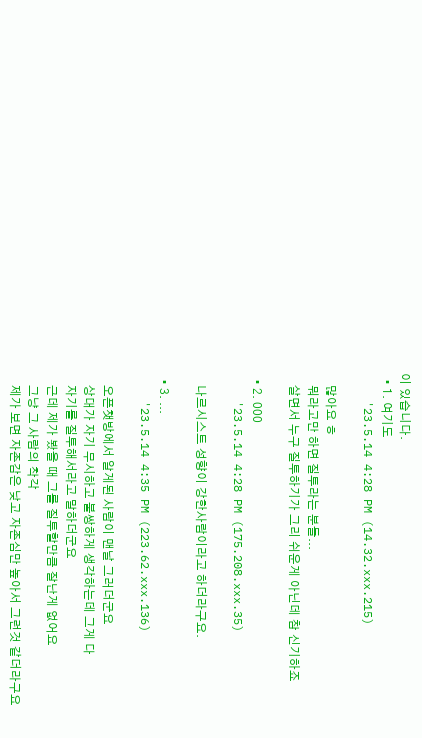이 있습니다.
  • 1. 여기도
    '23.5.14 4:28 PM (14.32.xxx.215)

    많아요 ㅎ
    뭐라고만 하면 질투라는 분들...
    살면서 누구 질투하기가 그리 쉬운게 아닌데 참 신기하죠

  • 2. 000
    '23.5.14 4:28 PM (175.208.xxx.35)

    나르시스트 성향이 강한사람이라고 하더라구요.

  • 3. ...
    '23.5.14 4:35 PM (223.62.xxx.136)

    오픈챗방에서 알게된 사람이 맨날 그러더군요
    상대가 자기 무시하고 불쌍하게 생각하는데 그게 다
    자기를 질투해서라고 말하더군요
    근데 제가 봤을 때 그를 질투할만큼 잘난게 없어요
    그냥 그 사람의 착각
    제가 보면 자존감은 낮고 자존심만 높아서 그런것 같더라구요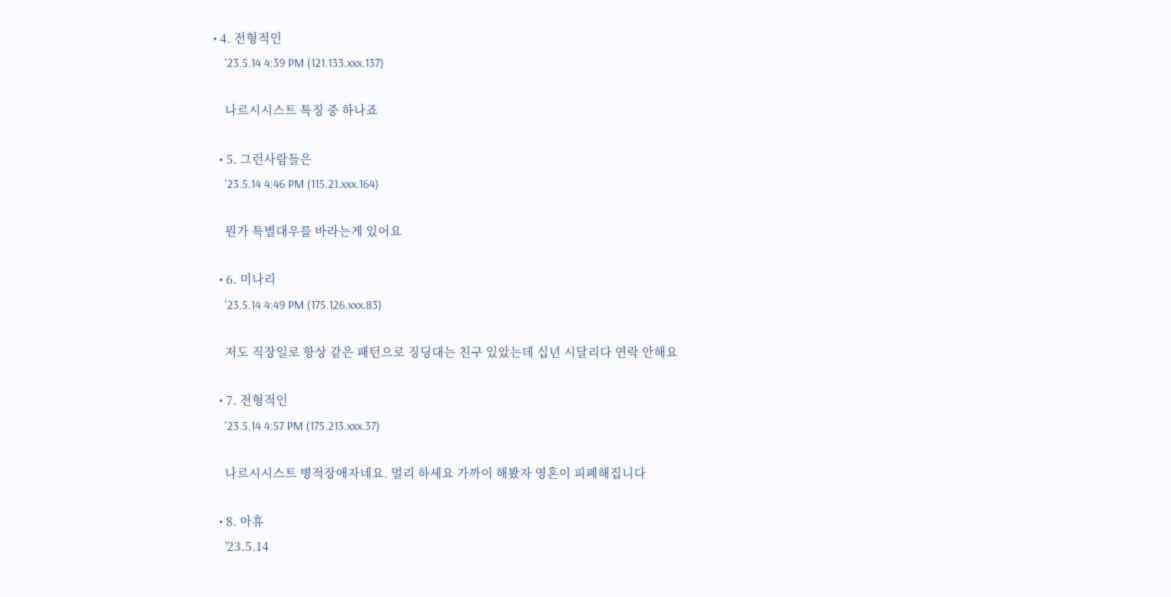• 4. 전형적인
    '23.5.14 4:39 PM (121.133.xxx.137)

    나르시시스트 특징 중 하나죠

  • 5. 그런사람들은
    '23.5.14 4:46 PM (115.21.xxx.164)

    뭔가 특별대우를 바라는게 있어요

  • 6. 미나리
    '23.5.14 4:49 PM (175.126.xxx.83)

    저도 직장일로 항상 같은 패턴으로 징딩대는 친구 있았는데 십년 시달리다 연락 안해요

  • 7. 전형적인
    '23.5.14 4:57 PM (175.213.xxx.37)

    나르시시스트 병적장애자네요. 멀리 하세요 가까이 해봤자 영혼이 피폐해집니다

  • 8. 아휴
    '23.5.14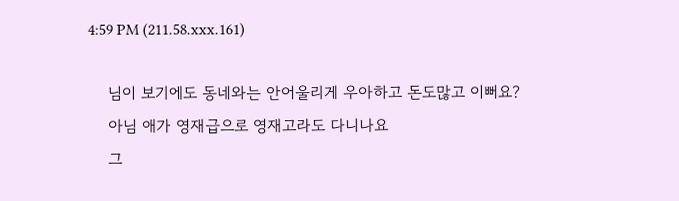4:59 PM (211.58.xxx.161)

    님이 보기에도 동네와는 안어울리게 우아하고 돈도많고 이뻐요?
    아님 애가 영재급으로 영재고라도 다니나요
    그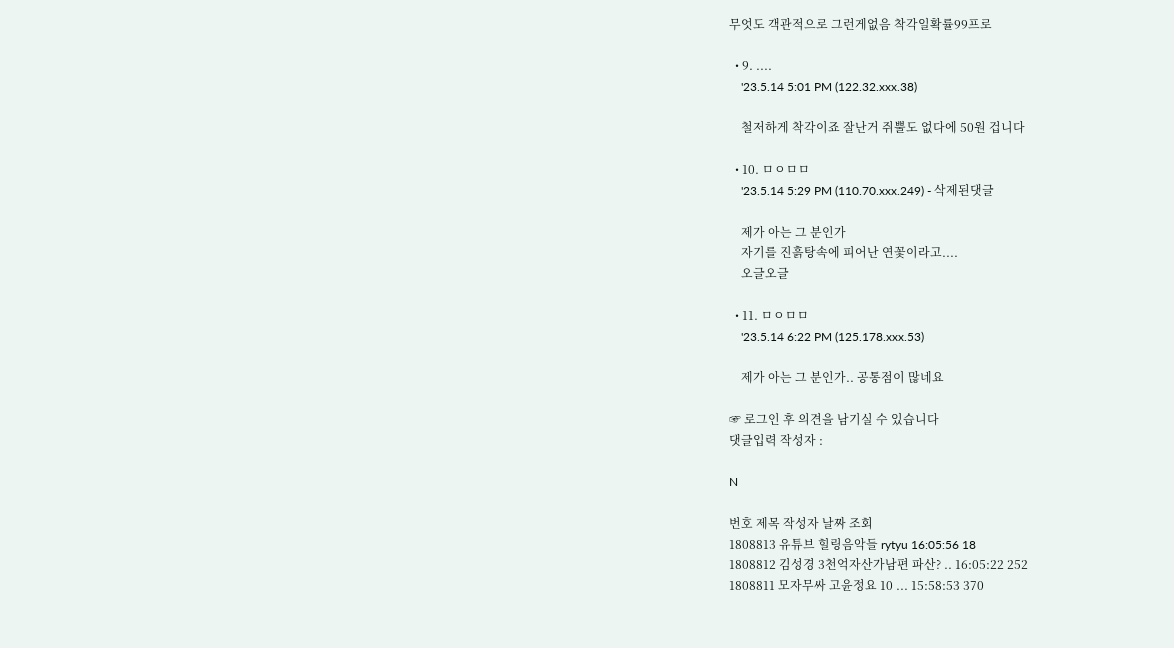무엇도 객관적으로 그런게없음 착각일확률99프로

  • 9. ....
    '23.5.14 5:01 PM (122.32.xxx.38)

    철저하게 착각이죠 잘난거 쥐뿔도 없다에 50원 겁니다

  • 10. ㅁㅇㅁㅁ
    '23.5.14 5:29 PM (110.70.xxx.249) - 삭제된댓글

    제가 아는 그 분인가
    자기를 진흙탕속에 피어난 연꽃이라고....
    오글오글

  • 11. ㅁㅇㅁㅁ
    '23.5.14 6:22 PM (125.178.xxx.53)

    제가 아는 그 분인가.. 공통점이 많네요

☞ 로그인 후 의견을 남기실 수 있습니다
댓글입력 작성자 :

N

번호 제목 작성자 날짜 조회
1808813 유튜브 힐링음악들 rytyu 16:05:56 18
1808812 김성경 3천억자산가남편 파산? .. 16:05:22 252
1808811 모자무싸 고윤정요 10 ... 15:58:53 370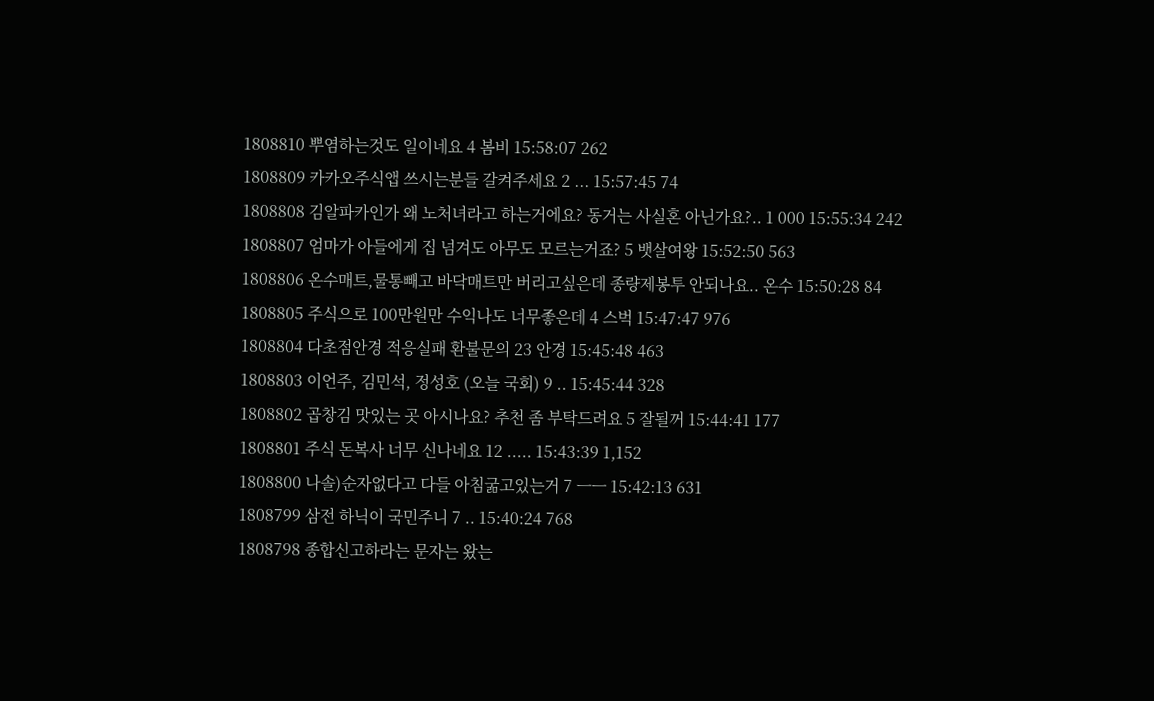1808810 뿌염하는것도 일이네요 4 봄비 15:58:07 262
1808809 카카오주식앱 쓰시는분들 갈켜주세요 2 ... 15:57:45 74
1808808 김알파카인가 왜 노처녀라고 하는거에요? 동거는 사실혼 아닌가요?.. 1 000 15:55:34 242
1808807 엄마가 아들에게 집 넘겨도 아무도 모르는거죠? 5 뱃살여왕 15:52:50 563
1808806 온수매트,물통빼고 바닥매트만 버리고싶은데 종량제봉투 안되나요.. 온수 15:50:28 84
1808805 주식으로 100만원만 수익나도 너무좋은데 4 스벅 15:47:47 976
1808804 다초점안경 적응실패 환불문의 23 안경 15:45:48 463
1808803 이언주, 김민석, 정성호 (오늘 국회) 9 .. 15:45:44 328
1808802 곱창김 맛있는 곳 아시나요? 추천 좀 부탁드려요 5 잘될꺼 15:44:41 177
1808801 주식 돈복사 너무 신나네요 12 ..... 15:43:39 1,152
1808800 나솔)순자없다고 다들 아침굶고있는거 7 ㅡㅡ 15:42:13 631
1808799 삼전 하닉이 국민주니 7 .. 15:40:24 768
1808798 종합신고하라는 문자는 왔는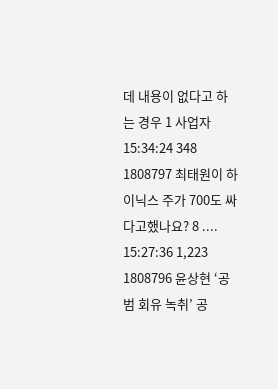데 내용이 없다고 하는 경우 1 사업자 15:34:24 348
1808797 최태원이 하이닉스 주가 700도 싸다고했나요? 8 .... 15:27:36 1,223
1808796 윤상현 ‘공범 회유 녹취’ 공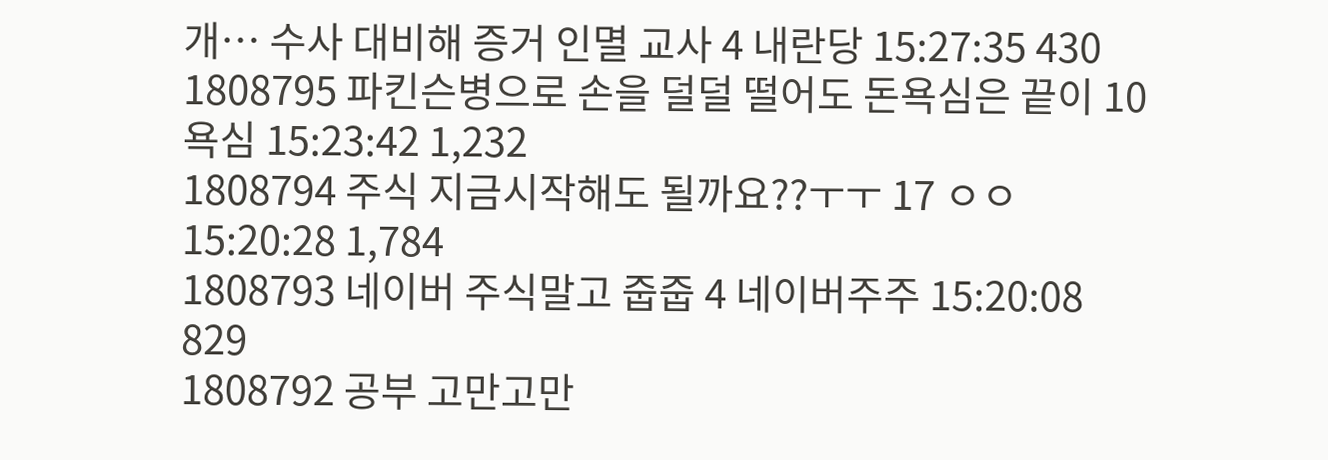개… 수사 대비해 증거 인멸 교사 4 내란당 15:27:35 430
1808795 파킨슨병으로 손을 덜덜 떨어도 돈욕심은 끝이 10 욕심 15:23:42 1,232
1808794 주식 지금시작해도 될까요??ㅜㅜ 17 ㅇㅇ 15:20:28 1,784
1808793 네이버 주식말고 줍줍 4 네이버주주 15:20:08 829
1808792 공부 고만고만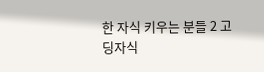한 자식 키우는 분들 2 고딩자식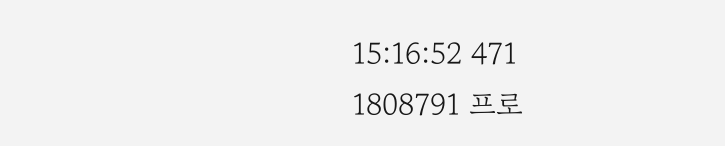15:16:52 471
1808791 프로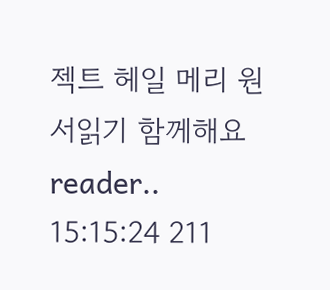젝트 헤일 메리 원서읽기 함께해요 reader.. 15:15:24 211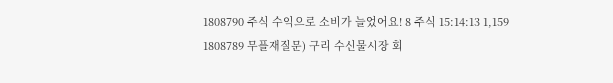1808790 주식 수익으로 소비가 늘었어요! 8 주식 15:14:13 1,159
1808789 무플재질문) 구리 수신물시장 회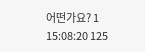어떤가요? 1 15:08:20 125